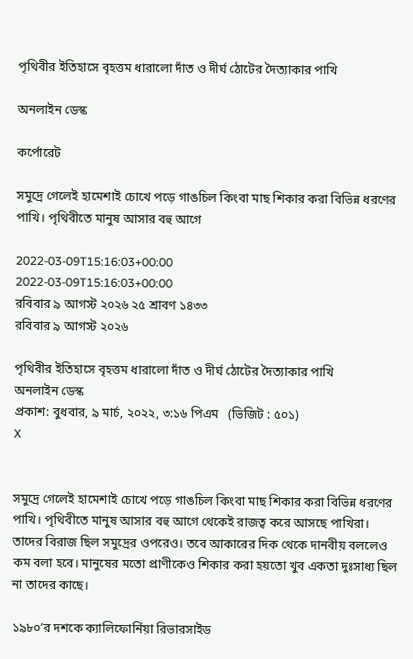পৃথিবীর ইতিহাসে বৃহত্তম ধারালো দাঁত ও দীর্ঘ ঠোটের দৈত্যাকার পাখি

অনলাইন ডেস্ক

কর্পোরেট

সমুদ্রে গেলেই হামেশাই চোখে পড়ে গাঙচিল কিংবা মাছ শিকার করা বিভিন্ন ধরণের পাখি। পৃথিবীতে মানুষ আসার বহু আগে

2022-03-09T15:16:03+00:00
2022-03-09T15:16:03+00:00
রবিবার ৯ আগস্ট ২০২৬ ২৫ শ্রাবণ ১৪৩৩
রবিবার ৯ আগস্ট ২০২৬

পৃথিবীর ইতিহাসে বৃহত্তম ধারালো দাঁত ও দীর্ঘ ঠোটের দৈত্যাকার পাখি
অনলাইন ডেস্ক
প্রকাশ: বুধবার, ৯ মার্চ, ২০২২, ৩:১৬ পিএম   (ভিজিট : ৫০১)
X


সমুদ্রে গেলেই হামেশাই চোখে পড়ে গাঙচিল কিংবা মাছ শিকার করা বিভিন্ন ধরণের পাখি। পৃথিবীতে মানুষ আসার বহু আগে থেকেই রাজত্ব করে আসছে পাখিরা। তাদের বিরাজ ছিল সমুদ্রের ওপরেও। তবে আকারের দিক থেকে দানবীয় বললেও কম বলা হবে। মানুষের মতো প্রাণীকেও শিকার করা হয়তো খুব একতা দুঃসাধ্য ছিল না তাদের কাছে।

১৯৮০’র দশকে ক্যালিফোর্নিয়া রিভারসাইড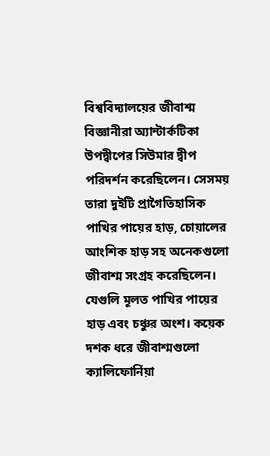বিশ্ববিদ্যালয়ের জীবাশ্ম বিজ্ঞানীরা অ্যান্টার্কটিকা উপদ্বীপের সিউমার দ্বীপ পরিদর্শন করেছিলেন। সেসময় তারা দুইটি প্রাগৈতিহাসিক পাখির পায়ের হাড়, চোয়ালের আংশিক হাড় সহ অনেকগুলো জীবাশ্ম সংগ্রহ করেছিলেন। যেগুলি মূলত পাখির পায়ের হাড় এবং চঞ্চুর অংশ। কয়েক দশক ধরে জীবাশ্মগুলো ক্যালিফোর্নিয়া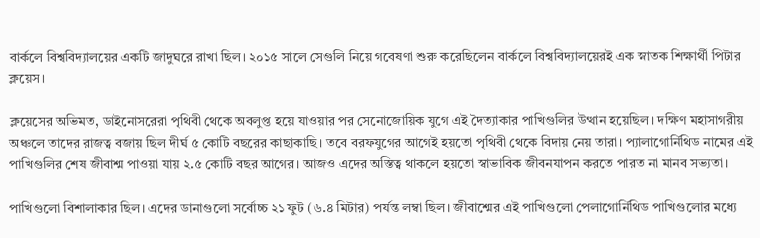বার্কলে বিশ্ববিদ্যালয়ের একটি জাদুঘরে রাখা ছিল। ২০১৫ সালে সেগুলি নিয়ে গবেষণা শুরু করেছিলেন বার্কলে বিশ্ববিদ্যালয়েরই এক স্নাতক শিক্ষার্থী পিটার ক্লয়েস।

ক্লয়েসের অভিমত, ডাইনোসরেরা পৃথিবী থেকে অবলুপ্ত হয়ে যাওয়ার পর সেনোজোয়িক যুগে এই দৈত্যাকার পাখিগুলির উত্থান হয়েছিল। দক্ষিণ মহাসাগরীয় অঞ্চলে তাদের রাজত্ব বজায় ছিল দীর্ঘ ৫ কোটি বছরের কাছাকাছি। তবে বরফযুগের আগেই হয়তো পৃথিবী থেকে বিদায় নেয় তারা। প্যালাগোর্নিথিড নামের এই পাখিগুলির শেষ জীবাশ্ম পাওয়া যায় ২.৫ কোটি বছর আগের। আজও এদের অস্তিত্ব থাকলে হয়তো স্বাভাবিক জীবনযাপন করতে পারত না মানব সভ্যতা।

পাখিগুলো বিশালাকার ছিল। এদের ডানাগুলো সর্বোচ্চ ২১ ফুট (৬.৪ মিটার) পর্যন্ত লম্বা ছিল। জীবাশ্মের এই পাখিগুলো পেলাগোর্নিথিড পাখিগুলোর মধ্যে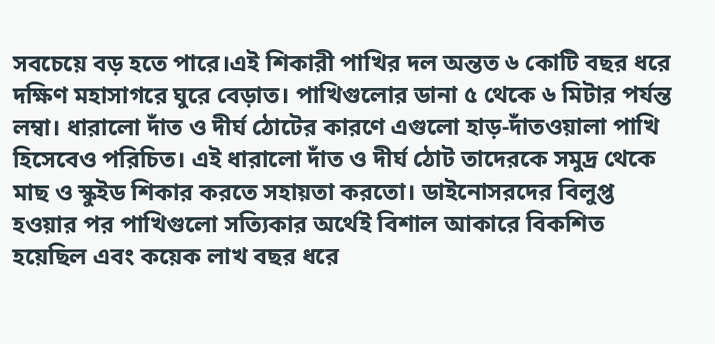সবচেয়ে বড় হতে পারে।এই শিকারী পাখির দল অন্তত ৬ কোটি বছর ধরে দক্ষিণ মহাসাগরে ঘুরে বেড়াত। পাখিগুলোর ডানা ৫ থেকে ৬ মিটার পর্যন্ত লম্বা। ধারালো দাঁত ও দীর্ঘ ঠোটের কারণে এগুলো হাড়-দাঁতওয়ালা পাখি হিসেবেও পরিচিত। এই ধারালো দাঁত ও দীর্ঘ ঠোট তাদেরকে সমুদ্র থেকে মাছ ও স্কুইড শিকার করতে সহায়তা করতো। ডাইনোসরদের বিলুপ্ত হওয়ার পর পাখিগুলো সত্যিকার অর্থেই বিশাল আকারে বিকশিত হয়েছিল এবং কয়েক লাখ বছর ধরে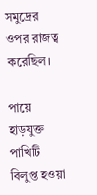সমুদ্রের ওপর রাজত্ব করেছিল।

পায়ে হাড়যুক্ত পাখিটি বিলুপ্ত হওয়া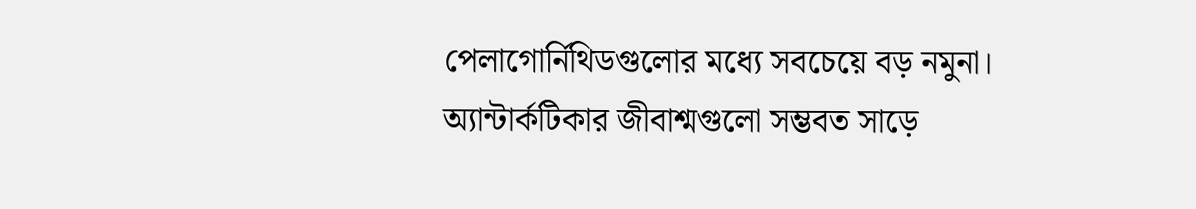পেলাগোর্নিথিডগুলোর মধ্যে সবচেয়ে বড় নমুনা। অ্যান্টার্কটিকার জীবাশ্মগুলো সম্ভবত সাড়ে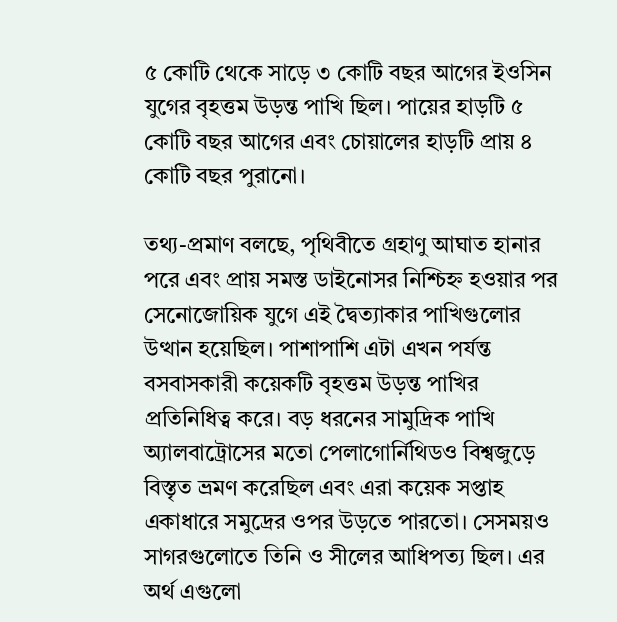৫ কোটি থেকে সাড়ে ৩ কোটি বছর আগের ইওসিন যুগের বৃহত্তম উড়ন্ত পাখি ছিল। পায়ের হাড়টি ৫ কোটি বছর আগের এবং চোয়ালের হাড়টি প্রায় ৪ কোটি বছর পুরানো।

তথ্য-প্রমাণ বলছে, পৃথিবীতে গ্রহাণু আঘাত হানার পরে এবং প্রায় সমস্ত ডাইনোসর নিশ্চিহ্ন হওয়ার পর সেনোজোয়িক যুগে এই দ্বৈত্যাকার পাখিগুলোর উত্থান হয়েছিল। পাশাপাশি এটা এখন পর্যন্ত বসবাসকারী কয়েকটি বৃহত্তম উড়ন্ত পাখির প্রতিনিধিত্ব করে। বড় ধরনের সামুদ্রিক পাখি অ্যালবাট্রোসের মতো পেলাগোর্নিথিডও বিশ্বজুড়ে বিস্তৃত ভ্রমণ করেছিল এবং এরা কয়েক সপ্তাহ একাধারে সমুদ্রের ওপর উড়তে পারতো। সেসময়ও সাগরগুলোতে তিনি ও সীলের আধিপত্য ছিল। এর অর্থ এগুলো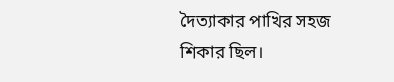দৈত্যাকার পাখির সহজ শিকার ছিল।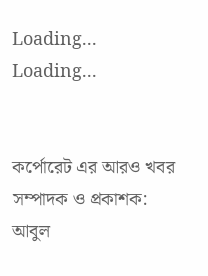Loading...
Loading...


কর্পোরেট এর আরও খবর
সম্পাদক ও প্রকাশক:
আবুল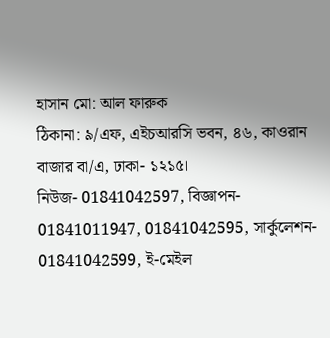হাসান মো: আল ফারুক
ঠিকানা: ৯/এফ, এইচআরসি ভবন, ৪৬, কাওরান বাজার বা/এ, ঢাকা- ১২১৫।
নিউজ- 01841042597, বিজ্ঞাপন- 01841011947, 01841042595, সার্কুলেশন- 01841042599, ই-মেইল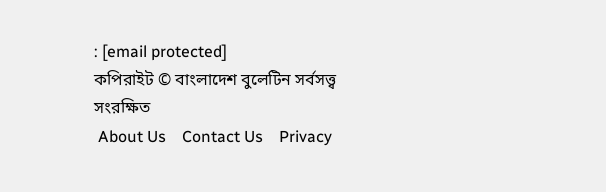: [email protected]
কপিরাইট © বাংলাদেশ বুলেটিন সর্বসত্ত্ব সংরক্ষিত
 About Us    Contact Us    Privacy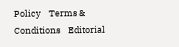Policy    Terms & Conditions    Editorial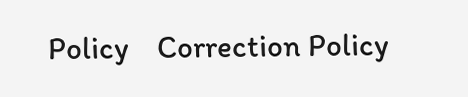Policy    Correction Policy